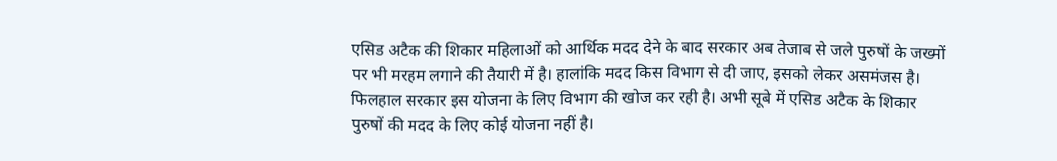एसिड अटैक की शिकार महिलाओं को आर्थिक मदद देने के बाद सरकार अब तेजाब से जले पुरुषों के जख्मों पर भी मरहम लगाने की तैयारी में है। हालांकि मदद किस विभाग से दी जाए, इसको लेकर असमंजस है।
फिलहाल सरकार इस योजना के लिए विभाग की खोज कर रही है। अभी सूबे में एसिड अटैक के शिकार पुरुषों की मदद के लिए कोई योजना नहीं है।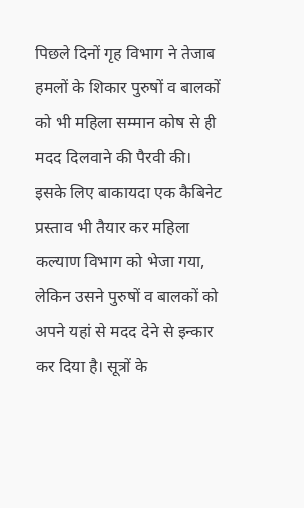पिछले दिनों गृह विभाग ने तेजाब हमलों के शिकार पुरुषों व बालकों को भी महिला सम्मान कोष से ही मदद दिलवाने की पैरवी की।
इसके लिए बाकायदा एक कैबिनेट प्रस्ताव भी तैयार कर महिला कल्याण विभाग को भेजा गया, लेकिन उसने पुरुषों व बालकों को अपने यहां से मदद देने से इन्कार कर दिया है। सूत्रों के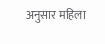अनुसार महिला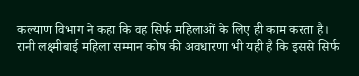कल्याण विभाग ने कहा कि वह सिर्फ महिलाओं के लिए ही काम करता है।
रानी लक्ष्मीबाई महिला सम्मान कोष की अवधारणा भी यही है कि इससे सिर्फ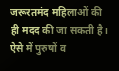जरूरतमंद महिलाओं की ही मदद की जा सकती है। ऐसे में पुरुषों व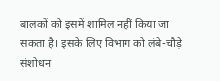बालकों को इसमें शामिल नहीं किया जा सकता है। इसके लिए विभाग को लंबे-चौड़े संशोधन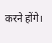करने होंगे।